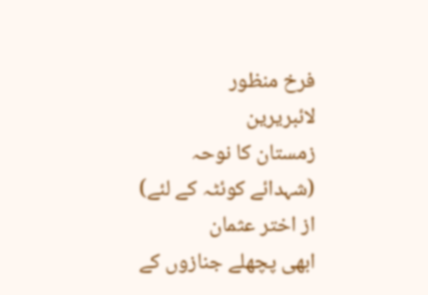فرخ منظور
لائبریرین
زمستان کا نوحہ
(شہدائے کوئٹہ کے لئے)
از اختر عثمان
ابھی پچھلے جنازوں کے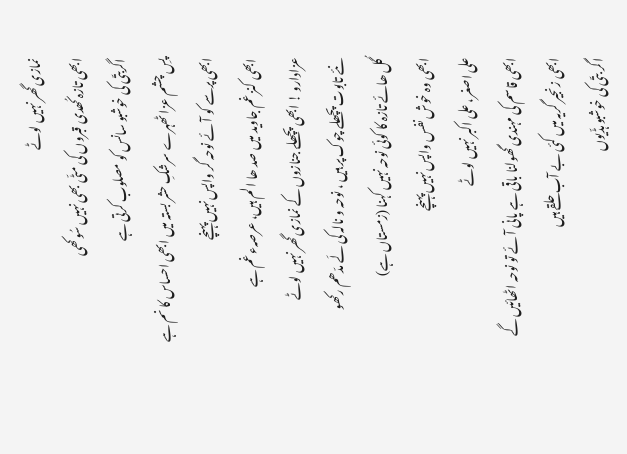نمازی گھر نہیں لوٹے
ابھی تازہ کُھدی قبروں کی مٹّی بھی نہیں سُوکھی
اگربتّی کی خوشبو سانس کو مصلوب کرتی ہے
پسِ چشم عزا ٹھہرے سرشکِ حشر بستہ میں ابھی احساس کا نم ہے
ابھی پرسے کو آئے نوحہ گر واپس نہیں پہنچے
ابھی کنز غم جاوید میں صد ھا الم ہیں، عرصہء غم ہے
عزادارو ! ابھی پچھلے جنازوں کے نمازی گھر نہیں لوٹے
نئے تابوت پچھلے چوک پر ہیں ، نوحہ و نالہ کی لَے مدّھم رکھو
گُل ھائے تازہ کا کوئی نوحہ نہیں کہنا (زمستاں ہے)
ابھی وہ خوش نفس واپس نہیں پہنچے
علی اصغر، علی اکبر نہیں لوٹے
ابھی قاسم کی مہندی گھولنا باقی ہے پانی آئے تو نوحہ اٹھائیں گے
ابھی زنجیر گریہ میں کئی بے آب حلقے ہیں
اگر بتّی کی خوشبو ہڈّیوں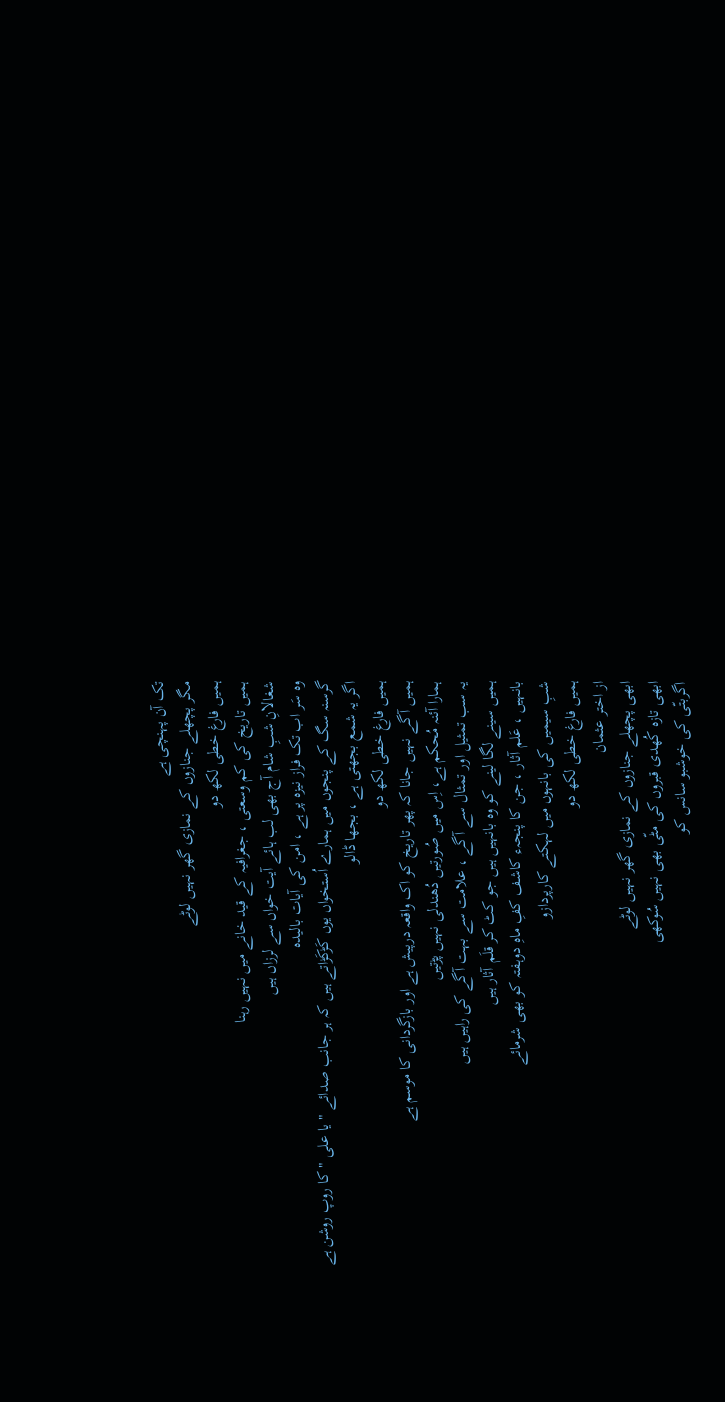تک آن پہنچی ہے
مگر پچھلے جنازوں کے نمازی گھر نہیں لوٹے
ہمیں فارغ خطی لکھ دو
ہمیں تاریخ کی کم وسعتی ، جغرافیہ کے قید خانے میں نہیں رہنا
شغالانِ شبِ شام آج بھی لب ہائے آیت خواں سے لرزاں ہیں
وہ سَر اب تک فراز نیزہ پر ہے ، امن کی آیات بالیدہ
گرسنہ سگ کے پنجوں میں ہمارے اُستخواں یوں کَڑکَڑاتے ہیں کہ ہر جانب صدائے " یا علی " کا روپ روشن ہے
اگر یہ شمع بجھتی ہے ، بجھا ڈالو
ہمیں فارغ خطی لکھ دو
ہمیں آگے نہیں جانا کہ پھر تاریخ کو اک واقعہ درپیش ہے اور بازگردانی کا موسم ہے
ہمارا آئنہ مُحکم ہے، اِس میں صُورتیں دُھندلی نہیں پڑتیں
یہ سب تمثیل اور تمثال سے آگے ، علامت سے بہت آگے کی راہیں ہیں
ہمیں سینے لگا لینے کو وہ بانہیں ہیں جو کٹ کر قلَم آثار ہیں
بانہیں ، عَلم آثار ، جن کا پنجہء کاشف کفِ ماہِ دوہفتہ کو بھی شرمائے
شبِ سیمیں کی بانہوں میں لہکتے کارپردازو
ہمیں فارغ خطی لکھ دو
از اختر عثمان
ابھی پچھلے جنازوں کے نمازی گھر نہیں لوٹے
ابھی تازہ کُھدی قبروں کی مٹّی بھی نہیں سُوکھی
اگربتّی کی خوشبو سانس کو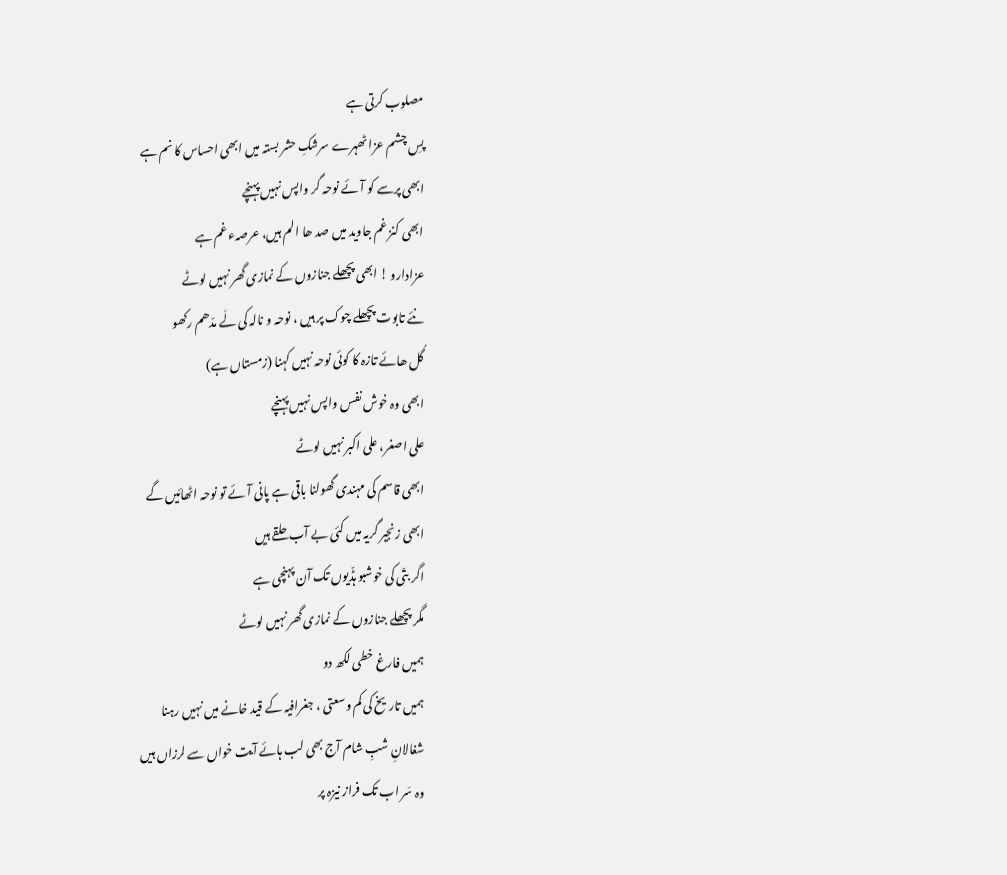مصلوب کرتی ہے
پسِ چشم عزا ٹھہرے سرشکِ حشر بستہ میں ابھی احساس کا نم ہے
ابھی پرسے کو آئے نوحہ گر واپس نہیں پہنچے
ابھی کنز غم جاوید میں صد ھا الم ہیں، عرصہء غم ہے
عزادارو ! ابھی پچھلے جنازوں کے نمازی گھر نہیں لوٹے
نئے تابوت پچھلے چوک پر ہیں ، نوحہ و نالہ کی لَے مدّھم رکھو
گُل ھائے تازہ کا کوئی نوحہ نہیں کہنا (زمستاں ہے)
ابھی وہ خوش نفس واپس نہیں پہنچے
علی اصغر، علی اکبر نہیں لوٹے
ابھی قاسم کی مہندی گھولنا باقی ہے پانی آئے تو نوحہ اٹھائیں گے
ابھی زنجیر گریہ میں کئی بے آب حلقے ہیں
اگر بتّی کی خوشبو ہڈّیوں تک آن پہنچی ہے
مگر پچھلے جنازوں کے نمازی گھر نہیں لوٹے
ہمیں فارغ خطی لکھ دو
ہمیں تاریخ کی کم وسعتی ، جغرافیہ کے قید خانے میں نہیں رہنا
شغالانِ شبِ شام آج بھی لب ہائے آیت خواں سے لرزاں ہیں
وہ سَر اب تک فراز نیزہ پر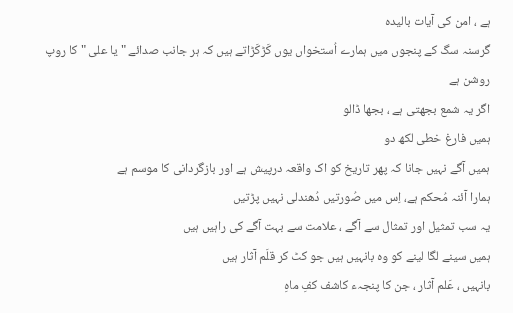ہے ، امن کی آیات بالیدہ
گرسنہ سگ کے پنجوں میں ہمارے اُستخواں یوں کَڑکَڑاتے ہیں کہ ہر جانب صدائے " یا علی " کا روپ روشن ہے
اگر یہ شمع بجھتی ہے ، بجھا ڈالو
ہمیں فارغ خطی لکھ دو
ہمیں آگے نہیں جانا کہ پھر تاریخ کو اک واقعہ درپیش ہے اور بازگردانی کا موسم ہے
ہمارا آئنہ مُحکم ہے، اِس میں صُورتیں دُھندلی نہیں پڑتیں
یہ سب تمثیل اور تمثال سے آگے ، علامت سے بہت آگے کی راہیں ہیں
ہمیں سینے لگا لینے کو وہ بانہیں ہیں جو کٹ کر قلَم آثار ہیں
بانہیں ، عَلم آثار ، جن کا پنجہء کاشف کفِ ماہِ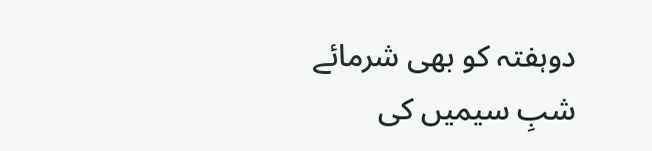دوہفتہ کو بھی شرمائے
شبِ سیمیں کی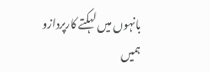بانہوں میں لہکتے کارپردازو
ہمیں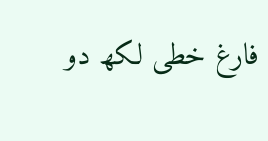فارغ خطی لکھ دو